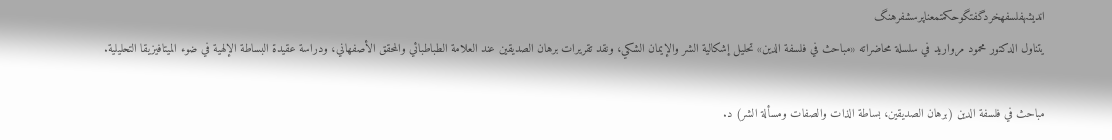اندیشهفلسفهخردگفتگوحکمتمعناپرسشفرهنگ
يتناول الدكتور محمود مرواريد في سلسلة محاضراته «مباحث في فلسفة الدين» تحليل إشكالية الشر والإيمان الشكي، ونقد تقريرات برهان الصديقين عند العلامة الطباطبائي والمحقق الأصفهاني، ودراسة عقيدة البساطة الإلهية في ضوء الميتافيزيقا التحليلية.

مباحث في فلسفة الدين (برهان الصديقين، بساطة الذات والصفات ومسألة الشر) د.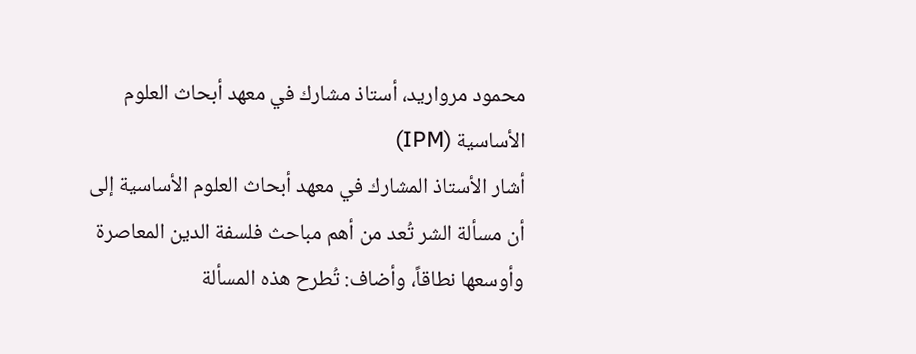محمود مرواريد، أستاذ مشارك في معهد أبحاث العلوم الأساسية (IPM)
أشار الأستاذ المشارك في معهد أبحاث العلوم الأساسية إلى أن مسألة الشر تُعد من أهم مباحث فلسفة الدين المعاصرة وأوسعها نطاقاً، وأضاف: تُطرح هذه المسألة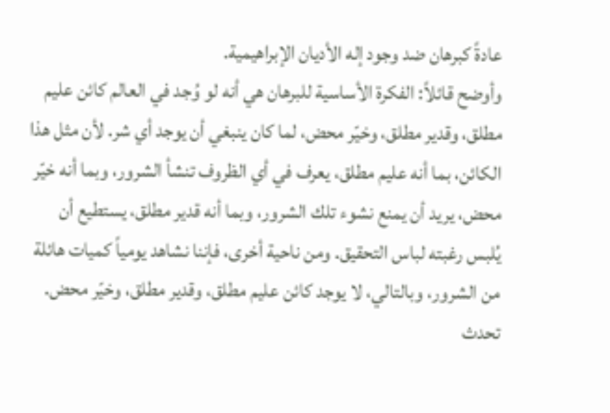عادةً كبرهان ضد وجود إله الأديان الإبراهيمية.
وأوضح قائلاً: الفكرة الأساسية للبرهان هي أنه لو وُجد في العالم كائن عليم مطلق، وقدير مطلق، وخيّر محض، لما كان ينبغي أن يوجد أي شر. لأن مثل هذا الكائن، بما أنه عليم مطلق، يعرف في أي الظروف تنشأ الشرور، وبما أنه خيّر محض، يريد أن يمنع نشوء تلك الشرور، وبما أنه قدير مطلق، يستطيع أن يُلبس رغبته لباس التحقيق. ومن ناحية أخرى، فإننا نشاهد يومياً كميات هائلة من الشرور، وبالتالي، لا يوجد كائن عليم مطلق، وقدير مطلق، وخيّر محض.
تحدث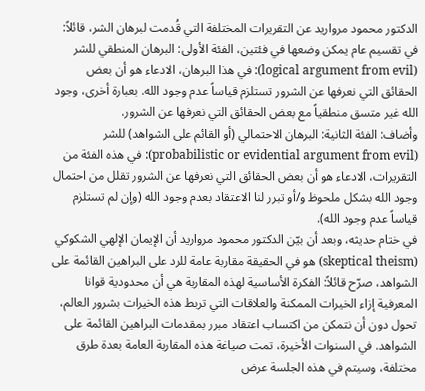الدكتور محمود مرواريد عن التقريرات المختلفة التي قُدمت لبرهان الشر، قائلاً: في تقسيم عام يمكن وضعها في فئتين، الفئة الأولى: البرهان المنطقي للشر (logical argument from evil): في هذا البرهان، الادعاء هو أن بعض الحقائق التي نعرفها عن الشرور تستلزم قياساً عدم وجود الله. بعبارة أخرى، وجود الله غير متسق منطقياً مع بعض الحقائق التي نعرفها عن الشرور.
وأضاف: الفئة الثانية: البرهان الاحتمالي (أو القائم على الشواهد) للشر (probabilistic or evidential argument from evil): في هذه الفئة من التقريرات، الادعاء هو أن بعض الحقائق التي نعرفها عن الشرور تقلل من احتمال وجود الله بشكل ملحوظ و/أو تبرر لنا الاعتقاد بعدم وجود الله (وإن لم تستلزم قياساً عدم وجود الله).
في ختام حديثه، وبعد أن بيّن الدكتور محمود مرواريد أن الإيمان الإلهي الشكوكي (skeptical theism) هو في الحقيقة مقاربة عامة للرد على البراهين القائمة على الشواهد، صرّح قائلاً: الفكرة الأساسية لهذه المقاربة هي أن محدودية قوانا المعرفية إزاء الخيرات الممكنة والعلاقات التي تربط هذه الخيرات بشرور العالم، تحول دون أن نتمكن من اكتساب اعتقاد مبرر بمقدمات البراهين القائمة على الشواهد. في السنوات الأخيرة، تمت صياغة هذه المقاربة العامة بعدة طرق مختلفة، وسيتم في هذه الجلسة عرض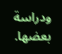ودراسة بعضها.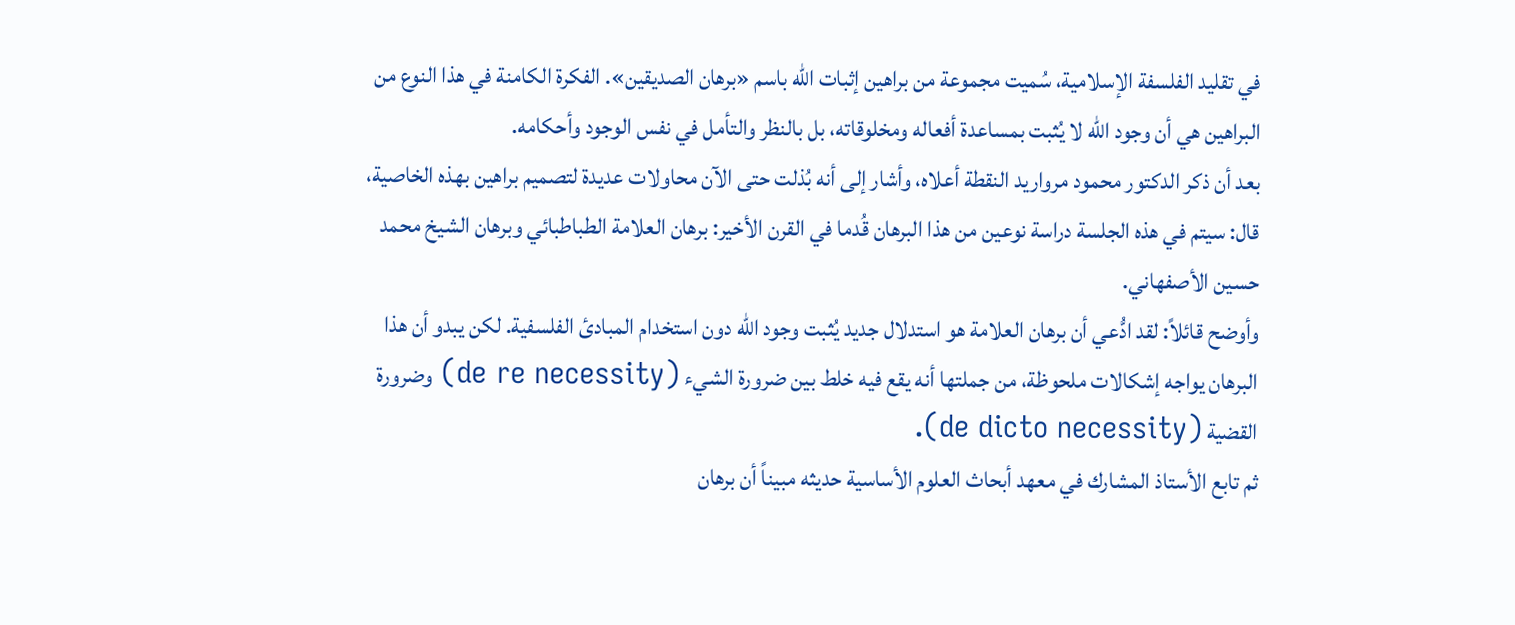في تقليد الفلسفة الإسلامية، سُميت مجموعة من براهين إثبات الله باسم «برهان الصديقين». الفكرة الكامنة في هذا النوع من البراهين هي أن وجود الله لا يُثبت بمساعدة أفعاله ومخلوقاته، بل بالنظر والتأمل في نفس الوجود وأحكامه.
بعد أن ذكر الدكتور محمود مرواريد النقطة أعلاه، وأشار إلى أنه بُذلت حتى الآن محاولات عديدة لتصميم براهين بهذه الخاصية، قال: سيتم في هذه الجلسة دراسة نوعين من هذا البرهان قُدما في القرن الأخير: برهان العلامة الطباطبائي وبرهان الشيخ محمد حسين الأصفهاني.
وأوضح قائلاً: لقد ادُّعي أن برهان العلامة هو استدلال جديد يُثبت وجود الله دون استخدام المبادئ الفلسفية. لكن يبدو أن هذا البرهان يواجه إشكالات ملحوظة، من جملتها أنه يقع فيه خلط بين ضرورة الشيء (de re necessity) وضرورة القضية (de dicto necessity).
ثم تابع الأستاذ المشارك في معهد أبحاث العلوم الأساسية حديثه مبيناً أن برهان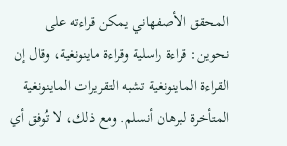المحقق الأصفهاني يمكن قراءته على نحوين: قراءة راسلية وقراءة ماينونغية، وقال إن القراءة الماينونغية تشبه التقريرات الماينونغية المتأخرة لبرهان أنسلم. ومع ذلك، لا تُوفق أي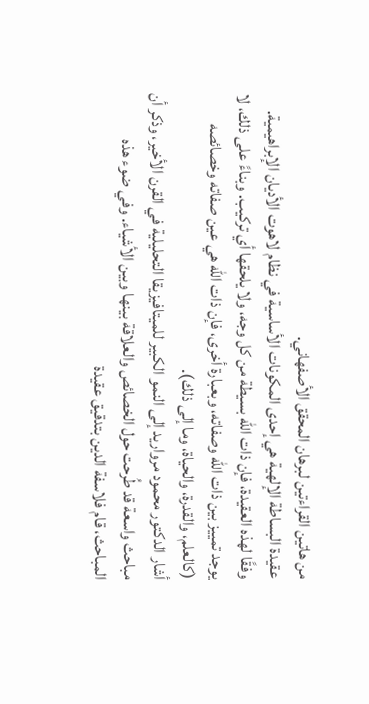من هاتين القراءتين لبرهان المحقق الأصفهاني.
عقيدة البساطة الإلهية هي إحدى المكونات الأساسية في نظام لاهوت الأديان الإبراهيمية. وفقًا لهذه العقيدة، فإن ذات الله بسيطة من كل وجه، ولا يلحقها أي تركيب. وبناءً على ذلك، لا يوجد تمييز بين ذات الله وصفاته، وبعبارة أخرى، فإن ذات الله هي عين صفاته وخصائصه (كالعلم، والقدرة، والحياة، وما إلى ذلك).
أشار الدكتور محمود مرواريد إلى النمو الكبير للميتافيزيقا التحليلية في القرن الأخير، وذكر أن مباحث واسعة قد طُرحت حول الخصائص والعلاقة بينها وبين الأشياء. وفي ضوء هذه المباحث، قام فلاسفة الدين بتدقيق عقيدة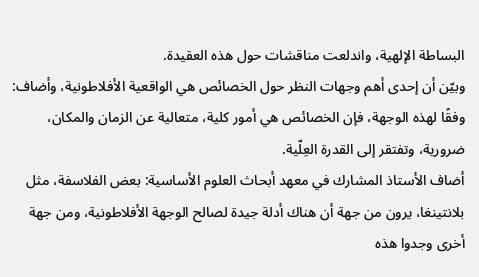البساطة الإلهية، واندلعت مناقشات حول هذه العقيدة.
وبيّن أن إحدى أهم وجهات النظر حول الخصائص هي الواقعية الأفلاطونية، وأضاف: وفقًا لهذه الوجهة، فإن الخصائص هي أمور كلية، متعالية عن الزمان والمكان، ضرورية، وتفتقر إلى القدرة العِلّية.
أضاف الأستاذ المشارك في معهد أبحاث العلوم الأساسية: بعض الفلاسفة، مثل بلانتينغا، يرون من جهة أن هناك أدلة جيدة لصالح الوجهة الأفلاطونية، ومن جهة أخرى وجدوا هذه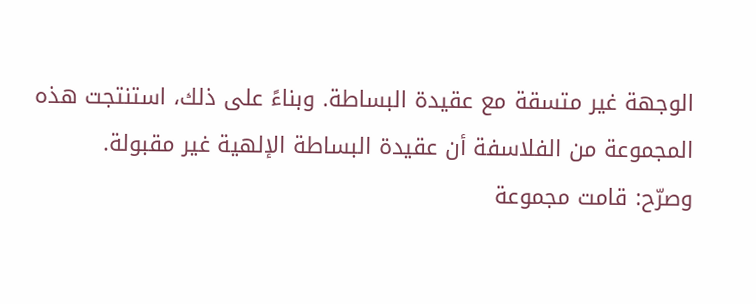الوجهة غير متسقة مع عقيدة البساطة. وبناءً على ذلك، استنتجت هذه المجموعة من الفلاسفة أن عقيدة البساطة الإلهية غير مقبولة.
وصرّح: قامت مجموعة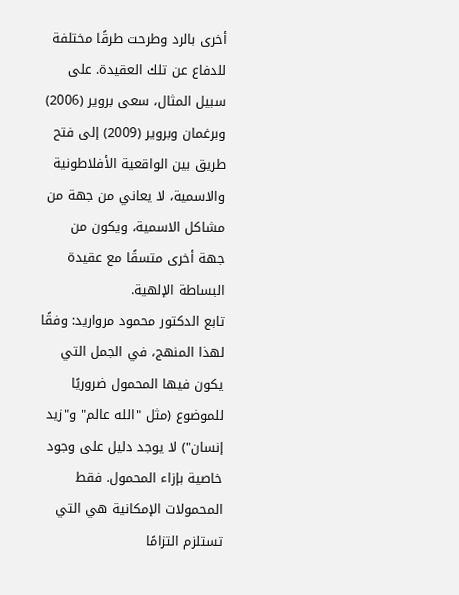أخرى بالرد وطرحت طرقًا مختلفة للدفاع عن تلك العقيدة. على سبيل المثال، سعى بروير (2006) وبرغمان وبروير (2009) إلى فتح طريق بين الواقعية الأفلاطونية والاسمية، لا يعاني من جهة من مشاكل الاسمية، ويكون من جهة أخرى متسقًا مع عقيدة البساطة الإلهية.
تابع الدكتور محمود مرواريد: وفقًا لهذا المنهج، في الجمل التي يكون فيها المحمول ضروريًا للموضوع (مثل "الله عالم" و"زيد إنسان") لا يوجد دليل على وجود خاصية بإزاء المحمول. فقط المحمولات الإمكانية هي التي تستلزم التزامًا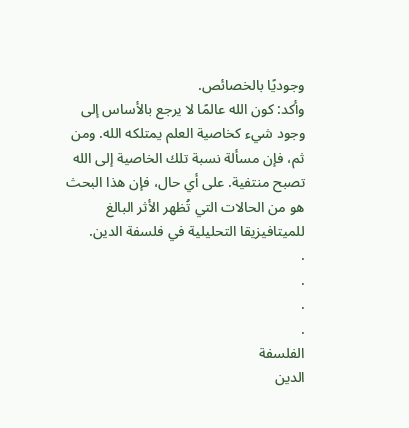وجوديًا بالخصائص.
وأكد: كون الله عالمًا لا يرجع بالأساس إلى وجود شيء كخاصية العلم يمتلكه الله. ومن ثم، فإن مسألة نسبة تلك الخاصية إلى الله تصبح منتفية. على أي حال، فإن هذا البحث هو من الحالات التي تُظهر الأثر البالغ للميتافيزيقا التحليلية في فلسفة الدين.
.
.
.
.
الفلسفة
الدين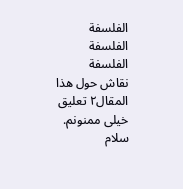الفلسفة
الفلسفة
الفلسفة
نقاش حول هذا المقال٢ تعليق
خیلی ممنونم.
سلام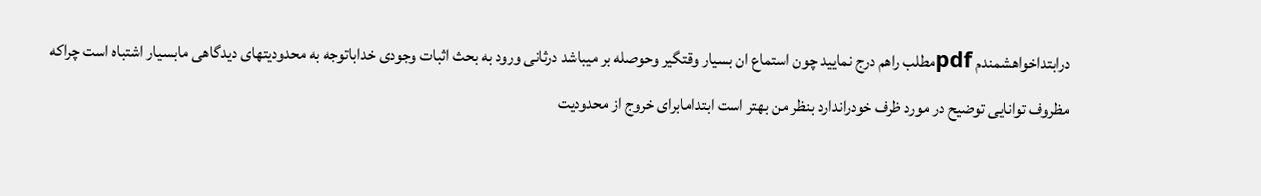درابتداخواهشمندم pdfمطلب راهم درج نمایید چون استماع ان بسیار وقتگیر وحوصله بر میباشد درثانی ورود به بحث اثبات وجودی خداباتوجه به محدودیتهای دیدگاهی مابسیار اشتباه است چراکه مظروف توانایی توضیح در مورد ظرف خودراندارد بنظر من بهتر است ابتدامابرای خروج از محدودیت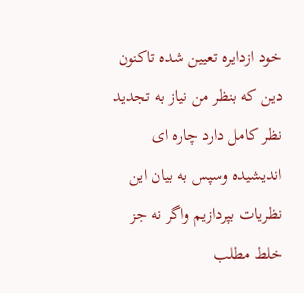خود ازدایره تعیین شده تاکنون دین که بنظر من نیاز به تجدید نظر کامل دارد چاره ای اندیشیده وسپس به بیان این نظریات بپردازیم واگر نه جز خلط مطلب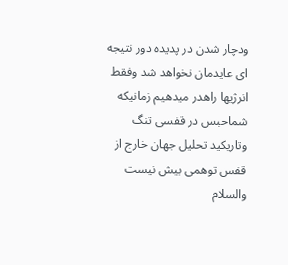ودچار شدن در پدیده دور نتیجه ای عایدمان نخواهد شد وفقط انرژیها راهدر میدهیم زمانیکه شماحبس در قفسی تنگ وتاریکید تحلیل جهان خارج از قفس توهمی بیش نیست والسلام